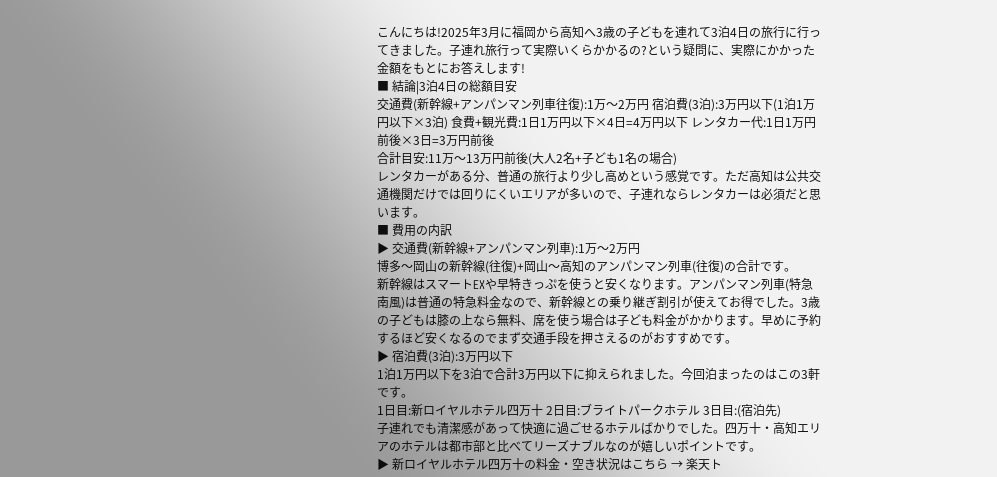こんにちは!2025年3月に福岡から高知へ3歳の子どもを連れて3泊4日の旅行に行ってきました。子連れ旅行って実際いくらかかるの?という疑問に、実際にかかった金額をもとにお答えします!
■ 結論|3泊4日の総額目安
交通費(新幹線+アンパンマン列車往復):1万〜2万円 宿泊費(3泊):3万円以下(1泊1万円以下×3泊) 食費+観光費:1日1万円以下×4日=4万円以下 レンタカー代:1日1万円前後×3日=3万円前後
合計目安:11万〜13万円前後(大人2名+子ども1名の場合)
レンタカーがある分、普通の旅行より少し高めという感覚です。ただ高知は公共交通機関だけでは回りにくいエリアが多いので、子連れならレンタカーは必須だと思います。
■ 費用の内訳
▶ 交通費(新幹線+アンパンマン列車):1万〜2万円
博多〜岡山の新幹線(往復)+岡山〜高知のアンパンマン列車(往復)の合計です。
新幹線はスマートEXや早特きっぷを使うと安くなります。アンパンマン列車(特急南風)は普通の特急料金なので、新幹線との乗り継ぎ割引が使えてお得でした。3歳の子どもは膝の上なら無料、席を使う場合は子ども料金がかかります。早めに予約するほど安くなるのでまず交通手段を押さえるのがおすすめです。
▶ 宿泊費(3泊):3万円以下
1泊1万円以下を3泊で合計3万円以下に抑えられました。今回泊まったのはこの3軒です。
1日目:新ロイヤルホテル四万十 2日目:ブライトパークホテル 3日目:(宿泊先)
子連れでも清潔感があって快適に過ごせるホテルばかりでした。四万十・高知エリアのホテルは都市部と比べてリーズナブルなのが嬉しいポイントです。
▶ 新ロイヤルホテル四万十の料金・空き状況はこちら → 楽天ト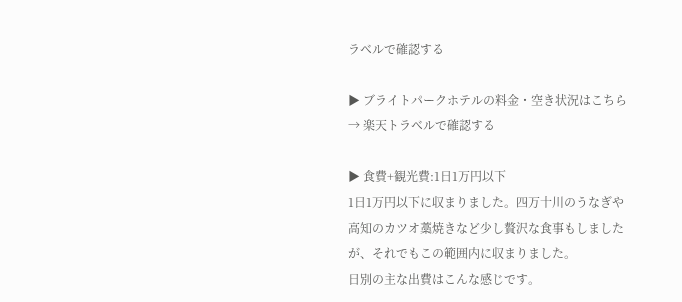ラベルで確認する

▶ ブライトパークホテルの料金・空き状況はこちら → 楽天トラベルで確認する

▶ 食費+観光費:1日1万円以下
1日1万円以下に収まりました。四万十川のうなぎや高知のカツオ藁焼きなど少し贅沢な食事もしましたが、それでもこの範囲内に収まりました。
日別の主な出費はこんな感じです。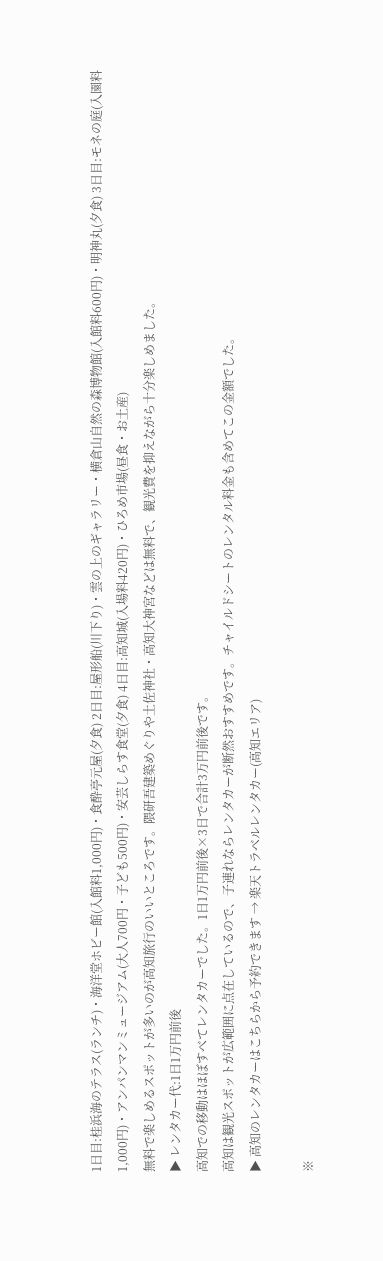1日目:桂浜海のテラス(ランチ)・海洋堂ホビー館(入館料1,000円)・食酔亭元屋(夕食) 2日目:屋形船(川下り)・雲の上のギャラリー・横倉山自然の森博物館(入館料600円)・明神丸(夕食) 3日目:モネの庭(入園料1,000円)・アンパンマンミュージアム(大人700円・子ども500円)・安芸しらす食堂(夕食) 4日目:高知城(入場料420円)・ひろめ市場(昼食・お土産)
無料で楽しめるスポットが多いのが高知旅行のいいところです。隈研吾建築めぐりや土佐神社・高知大神宮などは無料で、観光費を抑えながら十分楽しめました。
▶ レンタカー代:1日1万円前後
高知での移動はほぼすべてレンタカーでした。1日1万円前後×3日で合計3万円前後です。
高知は観光スポットが広範囲に点在しているので、子連れならレンタカーが断然おすすめです。チャイルドシートのレンタル料金も含めてこの金額でした。
▶ 高知のレンタカーはこちらから予約できます → 楽天トラベルレンタカー(高知エリア)

※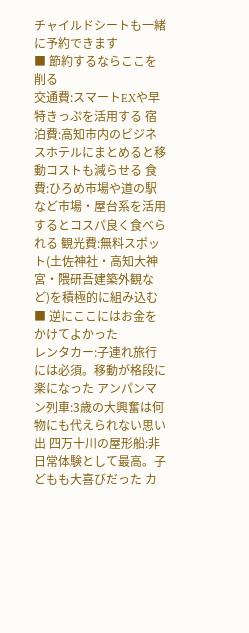チャイルドシートも一緒に予約できます
■ 節約するならここを削る
交通費:スマートEXや早特きっぷを活用する 宿泊費:高知市内のビジネスホテルにまとめると移動コストも減らせる 食費:ひろめ市場や道の駅など市場・屋台系を活用するとコスパ良く食べられる 観光費:無料スポット(土佐神社・高知大神宮・隈研吾建築外観など)を積極的に組み込む
■ 逆にここにはお金をかけてよかった
レンタカー:子連れ旅行には必須。移動が格段に楽になった アンパンマン列車:3歳の大興奮は何物にも代えられない思い出 四万十川の屋形船:非日常体験として最高。子どもも大喜びだった カ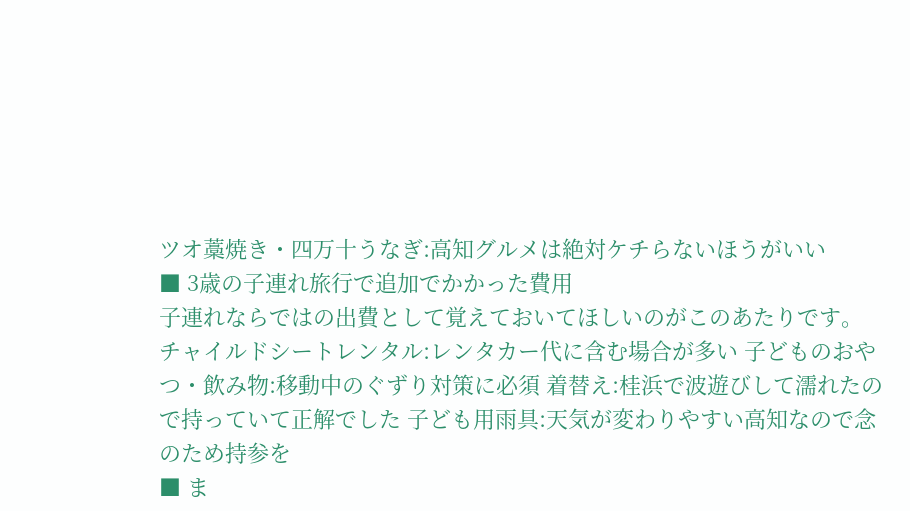ツオ藁焼き・四万十うなぎ:高知グルメは絶対ケチらないほうがいい
■ 3歳の子連れ旅行で追加でかかった費用
子連れならではの出費として覚えておいてほしいのがこのあたりです。
チャイルドシートレンタル:レンタカー代に含む場合が多い 子どものおやつ・飲み物:移動中のぐずり対策に必須 着替え:桂浜で波遊びして濡れたので持っていて正解でした 子ども用雨具:天気が変わりやすい高知なので念のため持参を
■ ま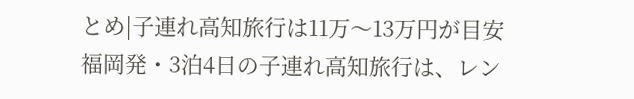とめ|子連れ高知旅行は11万〜13万円が目安
福岡発・3泊4日の子連れ高知旅行は、レン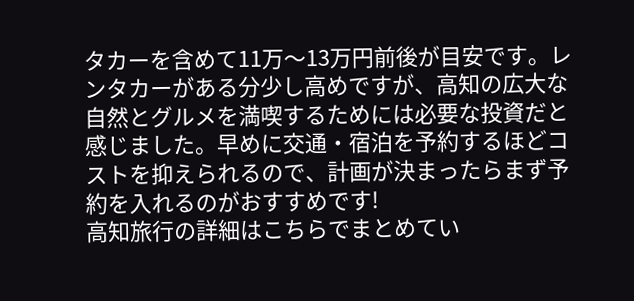タカーを含めて11万〜13万円前後が目安です。レンタカーがある分少し高めですが、高知の広大な自然とグルメを満喫するためには必要な投資だと感じました。早めに交通・宿泊を予約するほどコストを抑えられるので、計画が決まったらまず予約を入れるのがおすすめです!
高知旅行の詳細はこちらでまとめてい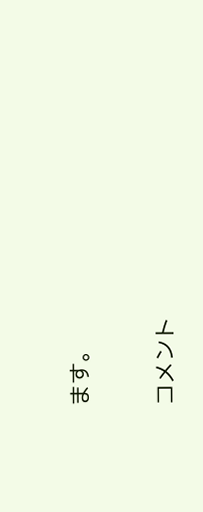ます。


コメント